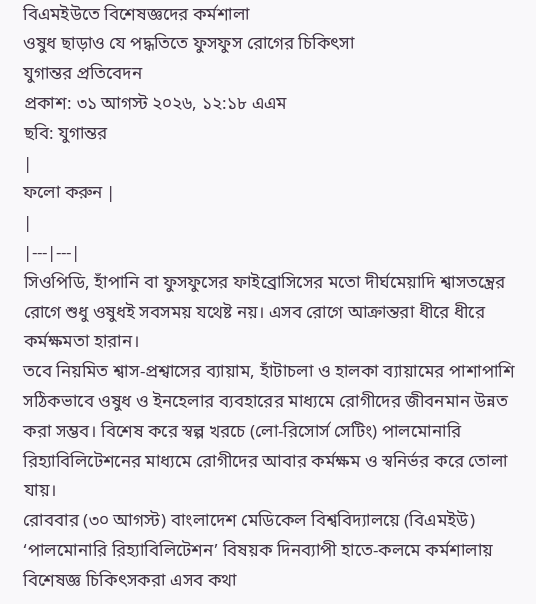বিএমইউতে বিশেষজ্ঞদের কর্মশালা
ওষুধ ছাড়াও যে পদ্ধতিতে ফুসফুস রোগের চিকিৎসা
যুগান্তর প্রতিবেদন
প্রকাশ: ৩১ আগস্ট ২০২৬, ১২:১৮ এএম
ছবি: যুগান্তর
|
ফলো করুন |
|
|---|---|
সিওপিডি, হাঁপানি বা ফুসফুসের ফাইব্রোসিসের মতো দীর্ঘমেয়াদি শ্বাসতন্ত্রের রোগে শুধু ওষুধই সবসময় যথেষ্ট নয়। এসব রোগে আক্রান্তরা ধীরে ধীরে কর্মক্ষমতা হারান।
তবে নিয়মিত শ্বাস-প্রশ্বাসের ব্যায়াম, হাঁটাচলা ও হালকা ব্যায়ামের পাশাপাশি সঠিকভাবে ওষুধ ও ইনহেলার ব্যবহারের মাধ্যমে রোগীদের জীবনমান উন্নত করা সম্ভব। বিশেষ করে স্বল্প খরচে (লো-রিসোর্স সেটিং) পালমোনারি রিহ্যাবিলিটেশনের মাধ্যমে রোগীদের আবার কর্মক্ষম ও স্বনির্ভর করে তোলা যায়।
রোববার (৩০ আগস্ট) বাংলাদেশ মেডিকেল বিশ্ববিদ্যালয়ে (বিএমইউ) ‘পালমোনারি রিহ্যাবিলিটেশন’ বিষয়ক দিনব্যাপী হাতে-কলমে কর্মশালায় বিশেষজ্ঞ চিকিৎসকরা এসব কথা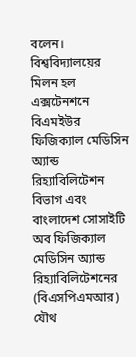বলেন।
বিশ্ববিদ্যালয়ের মিলন হল এক্সটেনশনে বিএমইউর ফিজিক্যাল মেডিসিন অ্যান্ড রিহ্যাবিলিটেশন বিভাগ এবং বাংলাদেশ সোসাইটি অব ফিজিক্যাল মেডিসিন অ্যান্ড রিহ্যাবিলিটেশনের (বিএসপিএমআর) যৌথ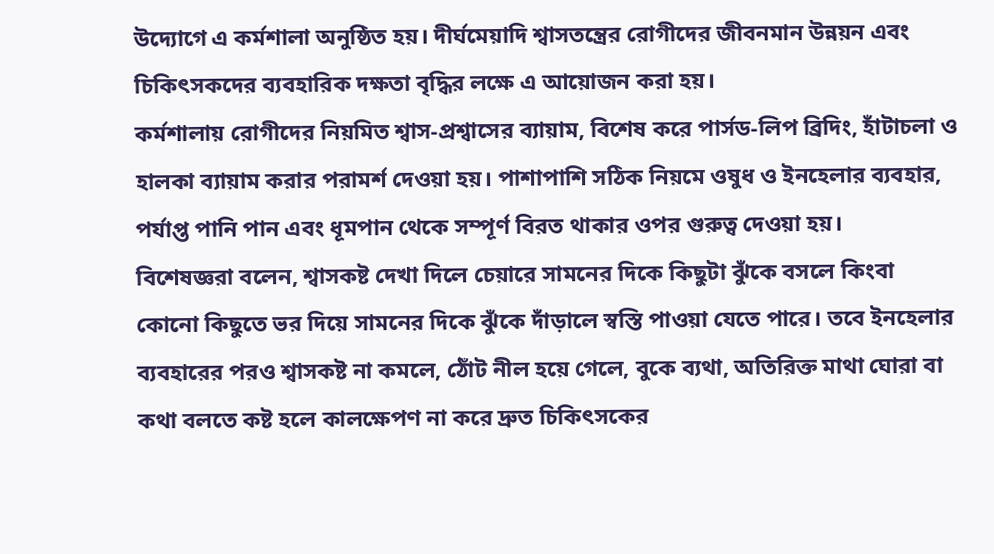উদ্যোগে এ কর্মশালা অনুষ্ঠিত হয়। দীর্ঘমেয়াদি শ্বাসতন্ত্রের রোগীদের জীবনমান উন্নয়ন এবং চিকিৎসকদের ব্যবহারিক দক্ষতা বৃদ্ধির লক্ষে এ আয়োজন করা হয়।
কর্মশালায় রোগীদের নিয়মিত শ্বাস-প্রশ্বাসের ব্যায়াম, বিশেষ করে পার্সড-লিপ ব্রিদিং, হাঁটাচলা ও হালকা ব্যায়াম করার পরামর্শ দেওয়া হয়। পাশাপাশি সঠিক নিয়মে ওষুধ ও ইনহেলার ব্যবহার, পর্যাপ্ত পানি পান এবং ধূমপান থেকে সম্পূর্ণ বিরত থাকার ওপর গুরুত্ব দেওয়া হয়।
বিশেষজ্ঞরা বলেন, শ্বাসকষ্ট দেখা দিলে চেয়ারে সামনের দিকে কিছুটা ঝুঁকে বসলে কিংবা কোনো কিছুতে ভর দিয়ে সামনের দিকে ঝুঁকে দাঁড়ালে স্বস্তি পাওয়া যেতে পারে। তবে ইনহেলার ব্যবহারের পরও শ্বাসকষ্ট না কমলে, ঠোঁট নীল হয়ে গেলে, বুকে ব্যথা, অতিরিক্ত মাথা ঘোরা বা কথা বলতে কষ্ট হলে কালক্ষেপণ না করে দ্রুত চিকিৎসকের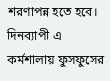শরণাপন্ন হতে হবে।
দিনব্যাপী এ কর্মশালায় ফুসফুসের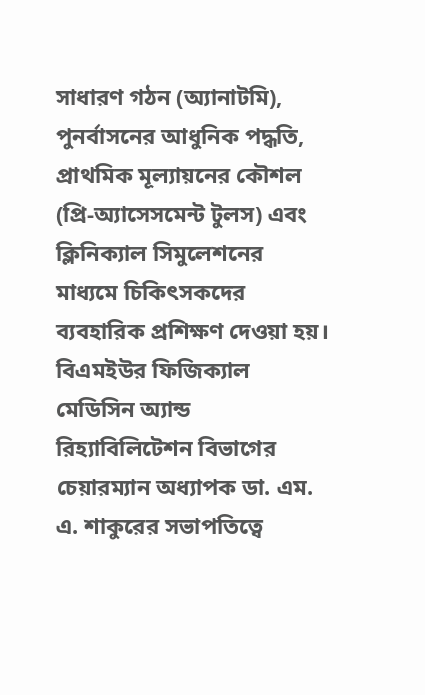সাধারণ গঠন (অ্যানাটমি), পুনর্বাসনের আধুনিক পদ্ধতি, প্রাথমিক মূল্যায়নের কৌশল (প্রি-অ্যাসেসমেন্ট টুলস) এবং ক্লিনিক্যাল সিমুলেশনের মাধ্যমে চিকিৎসকদের ব্যবহারিক প্রশিক্ষণ দেওয়া হয়।
বিএমইউর ফিজিক্যাল মেডিসিন অ্যান্ড রিহ্যাবিলিটেশন বিভাগের চেয়ারম্যান অধ্যাপক ডা. এম. এ. শাকুরের সভাপতিত্বে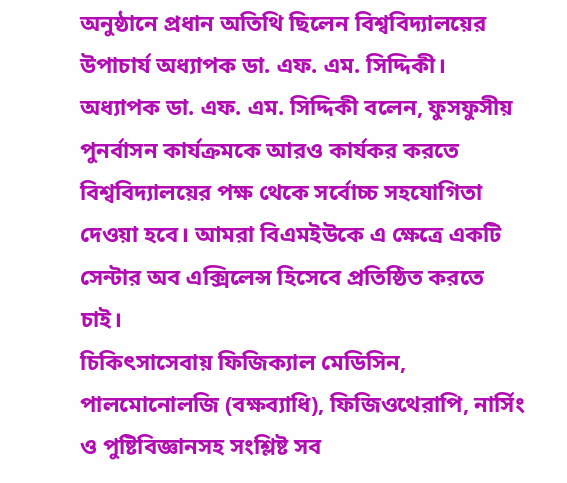অনুষ্ঠানে প্রধান অতিথি ছিলেন বিশ্ববিদ্যালয়ের উপাচার্য অধ্যাপক ডা. এফ. এম. সিদ্দিকী।
অধ্যাপক ডা. এফ. এম. সিদ্দিকী বলেন, ফুসফুসীয় পুনর্বাসন কার্যক্রমকে আরও কার্যকর করতে বিশ্ববিদ্যালয়ের পক্ষ থেকে সর্বোচ্চ সহযোগিতা দেওয়া হবে। আমরা বিএমইউকে এ ক্ষেত্রে একটি সেন্টার অব এক্সিলেন্স হিসেবে প্রতিষ্ঠিত করতে চাই।
চিকিৎসাসেবায় ফিজিক্যাল মেডিসিন, পালমোনোলজি (বক্ষব্যাধি), ফিজিওথেরাপি, নার্সিং ও পুষ্টিবিজ্ঞানসহ সংশ্লিষ্ট সব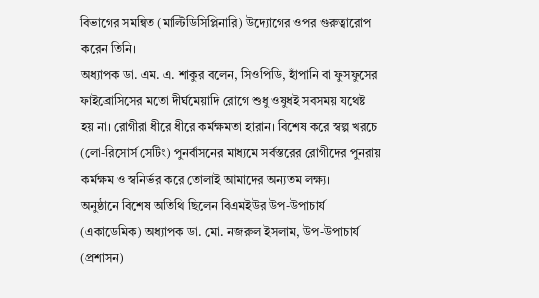বিভাগের সমন্বিত (মাল্টিডিসিপ্লিনারি) উদ্যোগের ওপর গুরুত্বারোপ করেন তিনি।
অধ্যাপক ডা. এম. এ. শাকুর বলেন, সিওপিডি, হাঁপানি বা ফুসফুসের ফাইব্রোসিসের মতো দীর্ঘমেয়াদি রোগে শুধু ওষুধই সবসময় যথেষ্ট হয় না। রোগীরা ধীরে ধীরে কর্মক্ষমতা হারান। বিশেষ করে স্বল্প খরচে (লো-রিসোর্স সেটিং) পুনর্বাসনের মাধ্যমে সর্বস্তরের রোগীদের পুনরায় কর্মক্ষম ও স্বনির্ভর করে তোলাই আমাদের অন্যতম লক্ষ্য।
অনুষ্ঠানে বিশেষ অতিথি ছিলেন বিএমইউর উপ-উপাচার্য (একাডেমিক) অধ্যাপক ডা. মো. নজরুল ইসলাম, উপ-উপাচার্য (প্রশাসন)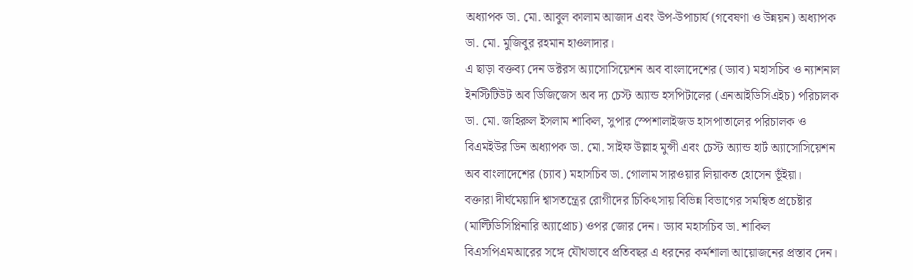অধ্যাপক ডা. মো. আবুল কালাম আজাদ এবং উপ-উপাচার্য (গবেষণা ও উন্নয়ন) অধ্যাপক ডা. মো. মুজিবুর রহমান হাওলাদার।
এ ছাড়া বক্তব্য দেন ডক্টরস অ্যাসোসিয়েশন অব বাংলাদেশের (ড্যাব) মহাসচিব ও ন্যাশনাল ইনস্টিটিউট অব ডিজিজেস অব দ্য চেস্ট অ্যান্ড হসপিটালের (এনআইডিসিএইচ) পরিচালক ডা. মো. জহিরুল ইসলাম শাকিল, সুপার স্পেশালাইজড হাসপাতালের পরিচালক ও বিএমইউর ডিন অধ্যাপক ডা. মো. সাইফ উল্লাহ মুন্সী এবং চেস্ট অ্যান্ড হার্ট অ্যাসোসিয়েশন অব বাংলাদেশের (চ্যাব) মহাসচিব ডা. গোলাম সারওয়ার লিয়াকত হোসেন ভূঁইয়া।
বক্তারা দীর্ঘমেয়াদি শ্বাসতন্ত্রের রোগীদের চিকিৎসায় বিভিন্ন বিভাগের সমন্বিত প্রচেষ্টার (মাল্টিডিসিপ্লিনারি অ্যাপ্রোচ) ওপর জোর দেন। ড্যাব মহাসচিব ডা. শাকিল বিএসপিএমআরের সঙ্গে যৌথভাবে প্রতিবছর এ ধরনের কর্মশালা আয়োজনের প্রস্তাব দেন।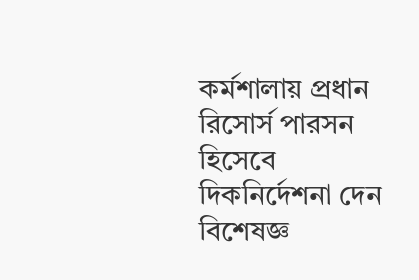কর্মশালায় প্রধান রিসোর্স পারসন হিসেবে দিকনির্দেশনা দেন বিশেষজ্ঞ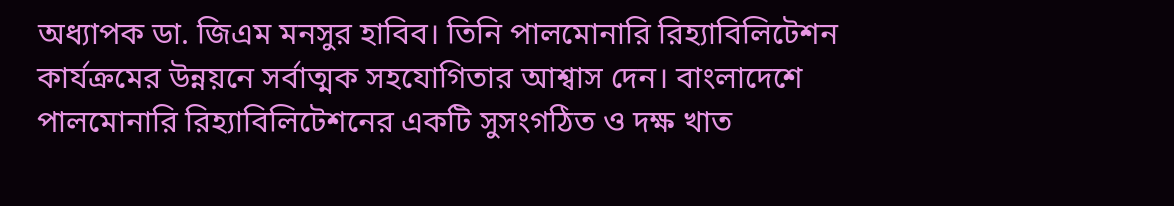অধ্যাপক ডা. জিএম মনসুর হাবিব। তিনি পালমোনারি রিহ্যাবিলিটেশন কার্যক্রমের উন্নয়নে সর্বাত্মক সহযোগিতার আশ্বাস দেন। বাংলাদেশে পালমোনারি রিহ্যাবিলিটেশনের একটি সুসংগঠিত ও দক্ষ খাত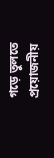গড়ে তুলতে প্রয়োজনীয়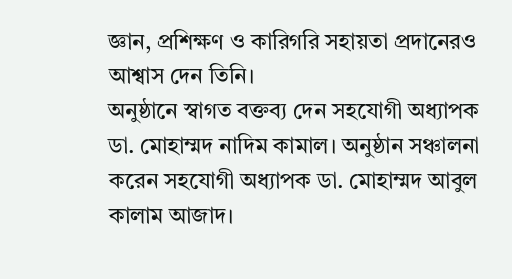জ্ঞান, প্রশিক্ষণ ও কারিগরি সহায়তা প্রদানেরও আশ্বাস দেন তিনি।
অনুষ্ঠানে স্বাগত বক্তব্য দেন সহযোগী অধ্যাপক ডা. মোহাম্মদ নাদিম কামাল। অনুষ্ঠান সঞ্চালনা করেন সহযোগী অধ্যাপক ডা. মোহাম্মদ আবুল কালাম আজাদ।